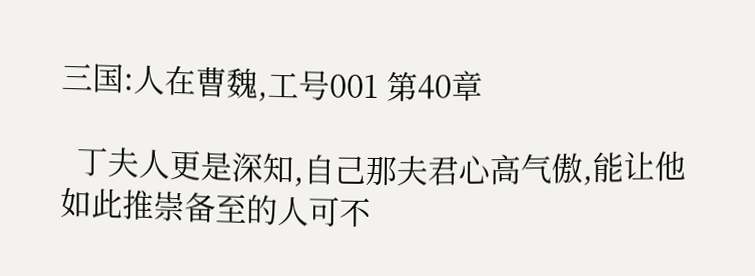三国:人在曹魏,工号001 第40章

  丁夫人更是深知,自己那夫君心高气傲,能让他如此推崇备至的人可不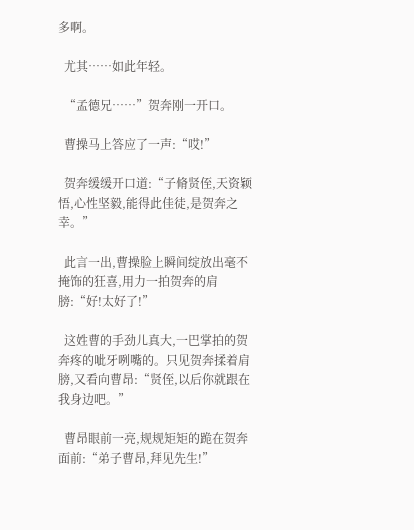多啊。

  尤其……如此年轻。

  “孟德兄……”贺奔刚一开口。

  曹操马上答应了一声:“哎!”

  贺奔缓缓开口道:“子脩贤侄,天资颖悟,心性坚毅,能得此佳徒,是贺奔之幸。”

  此言一出,曹操脸上瞬间绽放出毫不掩饰的狂喜,用力一拍贺奔的肩膀:“好!太好了!”

  这姓曹的手劲儿真大,一巴掌拍的贺奔疼的呲牙咧嘴的。只见贺奔揉着肩膀,又看向曹昂:“贤侄,以后你就跟在我身边吧。”

  曹昂眼前一亮,规规矩矩的跪在贺奔面前:“弟子曹昂,拜见先生!”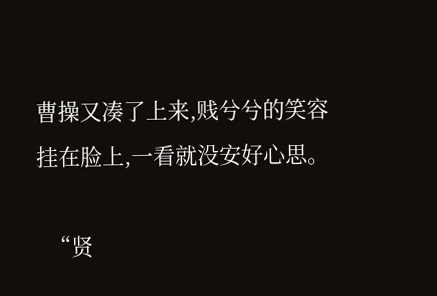曹操又凑了上来,贱兮兮的笑容挂在脸上,一看就没安好心思。

  “贤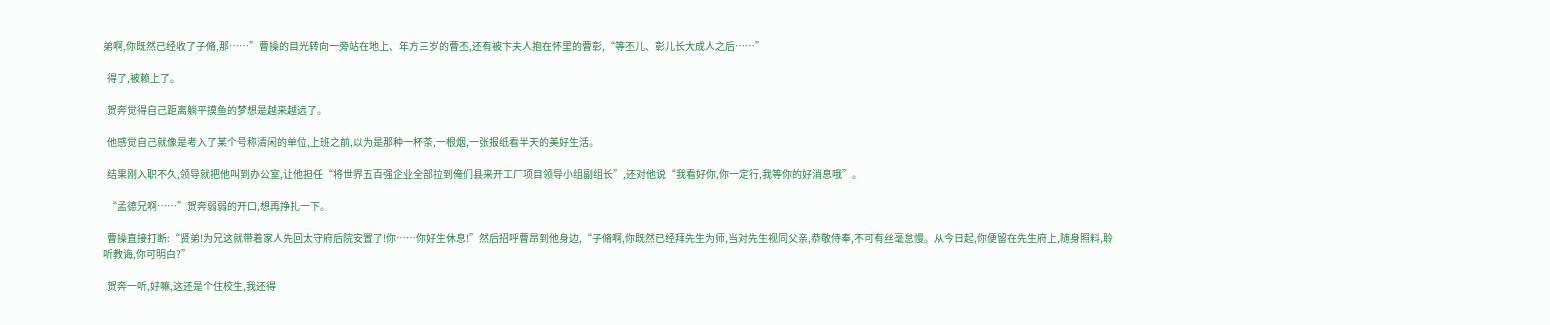弟啊,你既然已经收了子脩,那……”曹操的目光转向一旁站在地上、年方三岁的曹丕,还有被卞夫人抱在怀里的曹彰,“等丕儿、彰儿长大成人之后……”

  得了,被赖上了。

  贺奔觉得自己距离躺平摸鱼的梦想是越来越远了。

  他感觉自己就像是考入了某个号称清闲的单位,上班之前,以为是那种一杯茶,一根烟,一张报纸看半天的美好生活。

  结果刚入职不久,领导就把他叫到办公室,让他担任“将世界五百强企业全部拉到俺们县来开工厂项目领导小组副组长”,还对他说“我看好你,你一定行,我等你的好消息哦”。

  “孟德兄啊……”贺奔弱弱的开口,想再挣扎一下。

  曹操直接打断:“贤弟!为兄这就带着家人先回太守府后院安置了!你……你好生休息!”然后招呼曹昂到他身边,“子脩啊,你既然已经拜先生为师,当对先生视同父亲,恭敬侍奉,不可有丝毫怠慢。从今日起,你便留在先生府上,随身照料,聆听教诲,你可明白?”

  贺奔一听,好嘛,这还是个住校生,我还得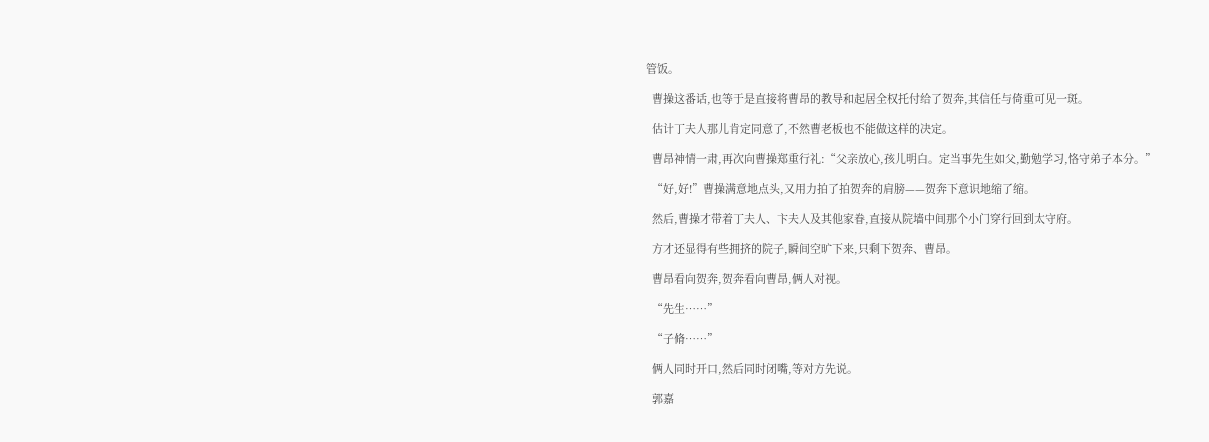管饭。

  曹操这番话,也等于是直接将曹昂的教导和起居全权托付给了贺奔,其信任与倚重可见一斑。

  估计丁夫人那儿肯定同意了,不然曹老板也不能做这样的决定。

  曹昂神情一肃,再次向曹操郑重行礼:“父亲放心,孩儿明白。定当事先生如父,勤勉学习,恪守弟子本分。”

  “好,好!”曹操满意地点头,又用力拍了拍贺奔的肩膀——贺奔下意识地缩了缩。

  然后,曹操才带着丁夫人、卞夫人及其他家眷,直接从院墙中间那个小门穿行回到太守府。

  方才还显得有些拥挤的院子,瞬间空旷下来,只剩下贺奔、曹昂。

  曹昂看向贺奔,贺奔看向曹昂,俩人对视。

  “先生……”

  “子脩……”

  俩人同时开口,然后同时闭嘴,等对方先说。

  郭嘉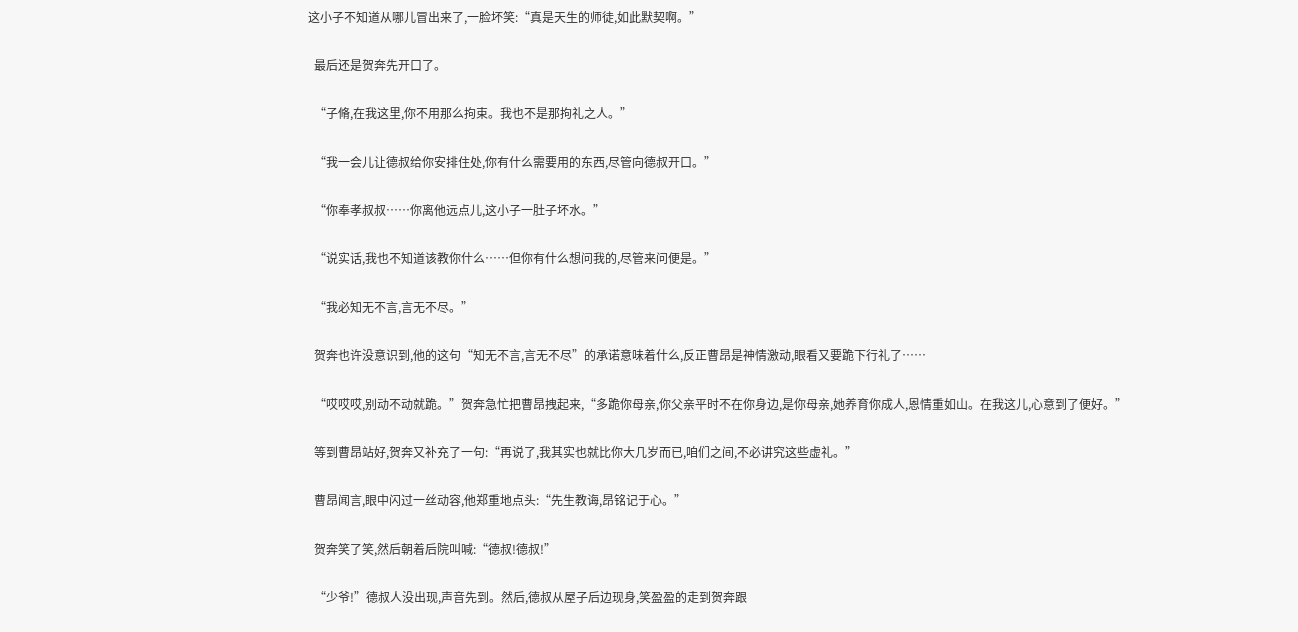这小子不知道从哪儿冒出来了,一脸坏笑:“真是天生的师徒,如此默契啊。”

  最后还是贺奔先开口了。

  “子脩,在我这里,你不用那么拘束。我也不是那拘礼之人。”

  “我一会儿让德叔给你安排住处,你有什么需要用的东西,尽管向德叔开口。”

  “你奉孝叔叔……你离他远点儿,这小子一肚子坏水。”

  “说实话,我也不知道该教你什么……但你有什么想问我的,尽管来问便是。”

  “我必知无不言,言无不尽。”

  贺奔也许没意识到,他的这句“知无不言,言无不尽”的承诺意味着什么,反正曹昂是神情激动,眼看又要跪下行礼了……

  “哎哎哎,别动不动就跪。”贺奔急忙把曹昂拽起来,“多跪你母亲,你父亲平时不在你身边,是你母亲,她养育你成人,恩情重如山。在我这儿,心意到了便好。”

  等到曹昂站好,贺奔又补充了一句:“再说了,我其实也就比你大几岁而已,咱们之间,不必讲究这些虚礼。”

  曹昂闻言,眼中闪过一丝动容,他郑重地点头:“先生教诲,昂铭记于心。”

  贺奔笑了笑,然后朝着后院叫喊:“德叔!德叔!”

  “少爷!”德叔人没出现,声音先到。然后,德叔从屋子后边现身,笑盈盈的走到贺奔跟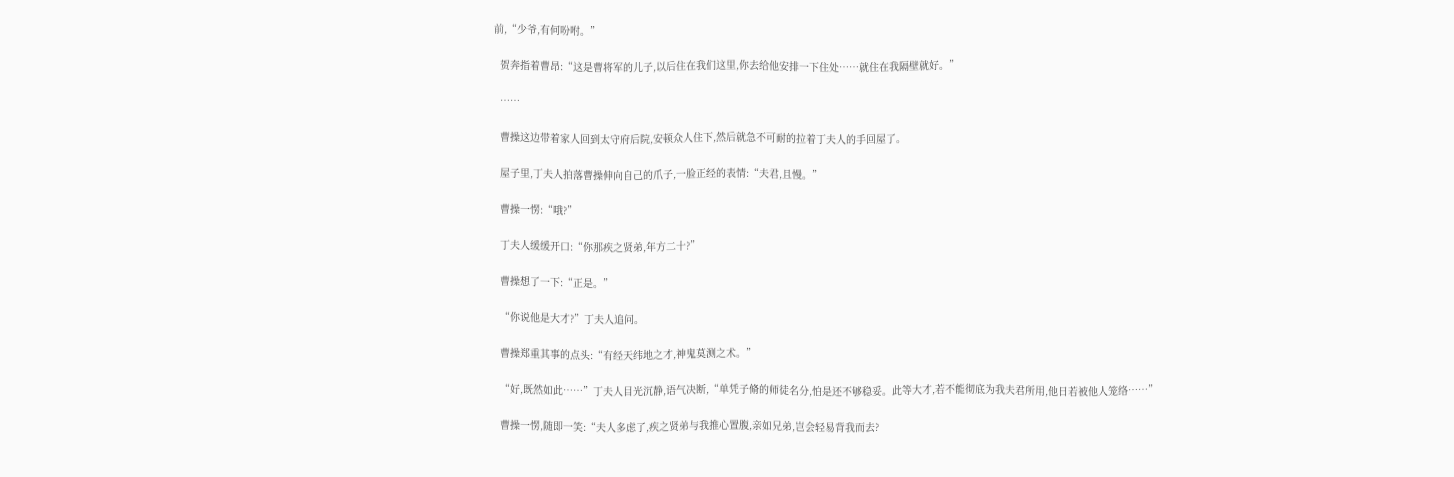前,“少爷,有何吩咐。”

  贺奔指着曹昂:“这是曹将军的儿子,以后住在我们这里,你去给他安排一下住处……就住在我隔壁就好。”

  ……

  曹操这边带着家人回到太守府后院,安顿众人住下,然后就急不可耐的拉着丁夫人的手回屋了。

  屋子里,丁夫人拍落曹操伸向自己的爪子,一脸正经的表情:“夫君,且慢。”

  曹操一愣:“哦?”

  丁夫人缓缓开口:“你那疾之贤弟,年方二十?”

  曹操想了一下:“正是。”

  “你说他是大才?”丁夫人追问。

  曹操郑重其事的点头:“有经天纬地之才,神鬼莫测之术。”

  “好,既然如此……”丁夫人目光沉静,语气决断,“单凭子脩的师徒名分,怕是还不够稳妥。此等大才,若不能彻底为我夫君所用,他日若被他人笼络……”

  曹操一愣,随即一笑:“夫人多虑了,疾之贤弟与我推心置腹,亲如兄弟,岂会轻易背我而去?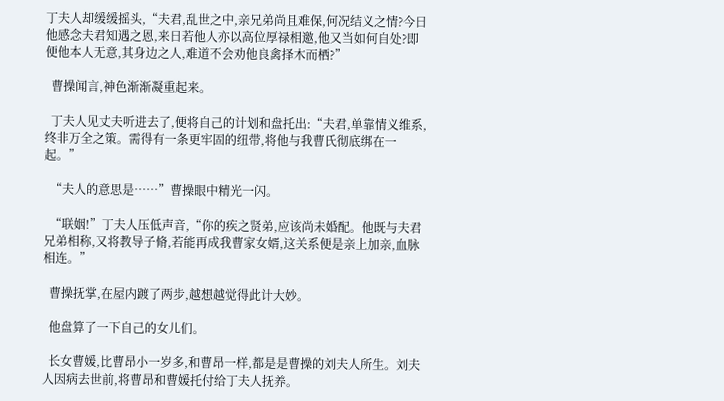丁夫人却缓缓摇头,“夫君,乱世之中,亲兄弟尚且难保,何况结义之情?今日他感念夫君知遇之恩,来日若他人亦以高位厚禄相邀,他又当如何自处?即便他本人无意,其身边之人,难道不会劝他良禽择木而栖?”

  曹操闻言,神色渐渐凝重起来。

  丁夫人见丈夫听进去了,便将自己的计划和盘托出:“夫君,单靠情义维系,终非万全之策。需得有一条更牢固的纽带,将他与我曹氏彻底绑在一起。”

  “夫人的意思是……”曹操眼中精光一闪。

  “联姻!”丁夫人压低声音,“你的疾之贤弟,应该尚未婚配。他既与夫君兄弟相称,又将教导子脩,若能再成我曹家女婿,这关系便是亲上加亲,血脉相连。”

  曹操抚掌,在屋内踱了两步,越想越觉得此计大妙。

  他盘算了一下自己的女儿们。

  长女曹媛,比曹昂小一岁多,和曹昂一样,都是是曹操的刘夫人所生。刘夫人因病去世前,将曹昂和曹媛托付给丁夫人抚养。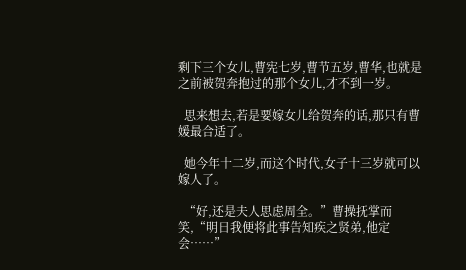剩下三个女儿,曹宪七岁,曹节五岁,曹华,也就是之前被贺奔抱过的那个女儿,才不到一岁。

  思来想去,若是要嫁女儿给贺奔的话,那只有曹媛最合适了。

  她今年十二岁,而这个时代,女子十三岁就可以嫁人了。

  “好,还是夫人思虑周全。”曹操抚掌而笑,“明日我便将此事告知疾之贤弟,他定会……”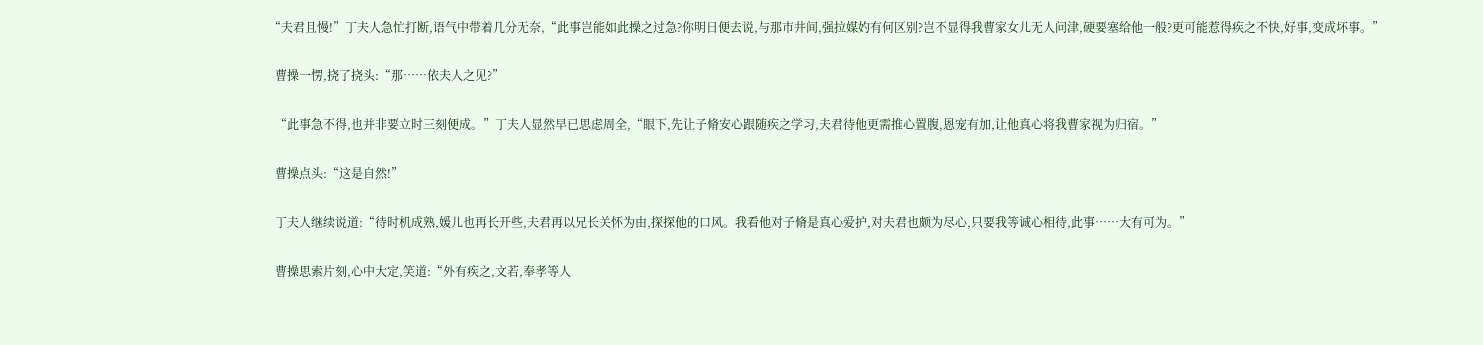“夫君且慢!”丁夫人急忙打断,语气中带着几分无奈,“此事岂能如此操之过急?你明日便去说,与那市井间,强拉媒妁有何区别?岂不显得我曹家女儿无人问津,硬要塞给他一般?更可能惹得疾之不快,好事,变成坏事。”

  曹操一愣,挠了挠头:“那……依夫人之见?”

  “此事急不得,也并非要立时三刻便成。”丁夫人显然早已思虑周全,“眼下,先让子脩安心跟随疾之学习,夫君待他更需推心置腹,恩宠有加,让他真心将我曹家视为归宿。”

  曹操点头:“这是自然!”

  丁夫人继续说道:“待时机成熟,媛儿也再长开些,夫君再以兄长关怀为由,探探他的口风。我看他对子脩是真心爱护,对夫君也颇为尽心,只要我等诚心相待,此事……大有可为。”

  曹操思索片刻,心中大定,笑道:“外有疾之,文若,奉孝等人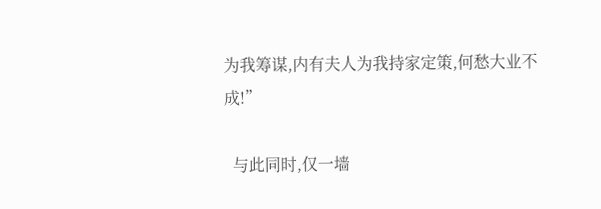为我筹谋,内有夫人为我持家定策,何愁大业不成!”

  与此同时,仅一墙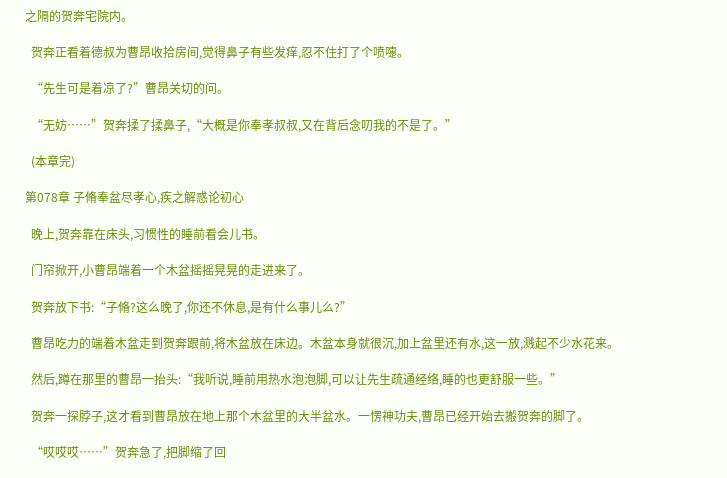之隔的贺奔宅院内。

  贺奔正看着德叔为曹昂收拾房间,觉得鼻子有些发痒,忍不住打了个喷嚏。

  “先生可是着凉了?”曹昂关切的问。

  “无妨……”贺奔揉了揉鼻子,“大概是你奉孝叔叔,又在背后念叨我的不是了。”

  (本章完)

第078章 子脩奉盆尽孝心,疾之解惑论初心

  晚上,贺奔靠在床头,习惯性的睡前看会儿书。

  门帘掀开,小曹昂端着一个木盆摇摇晃晃的走进来了。

  贺奔放下书:“子脩?这么晚了,你还不休息,是有什么事儿么?”

  曹昂吃力的端着木盆走到贺奔跟前,将木盆放在床边。木盆本身就很沉,加上盆里还有水,这一放,溅起不少水花来。

  然后,蹲在那里的曹昂一抬头:“我听说,睡前用热水泡泡脚,可以让先生疏通经络,睡的也更舒服一些。”

  贺奔一探脖子,这才看到曹昂放在地上那个木盆里的大半盆水。一愣神功夫,曹昂已经开始去搬贺奔的脚了。

  “哎哎哎……”贺奔急了,把脚缩了回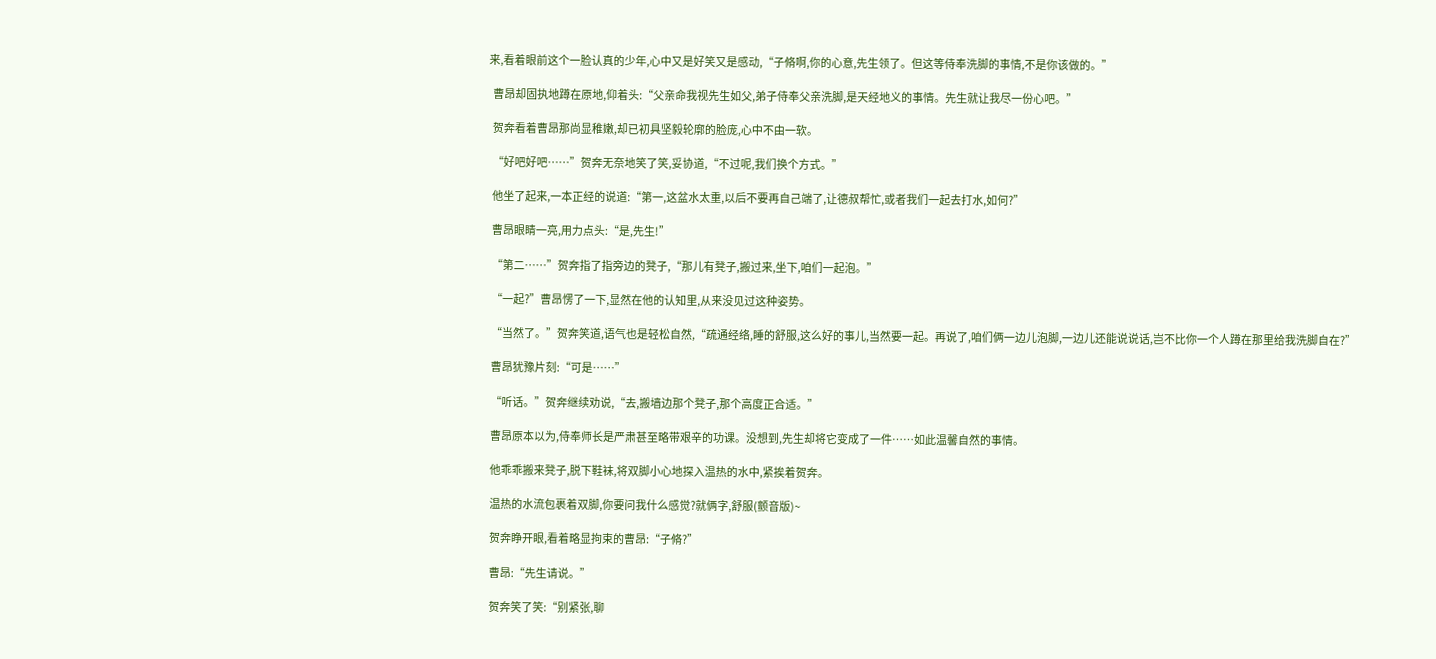来,看着眼前这个一脸认真的少年,心中又是好笑又是感动,“子脩啊,你的心意,先生领了。但这等侍奉洗脚的事情,不是你该做的。”

  曹昂却固执地蹲在原地,仰着头:“父亲命我视先生如父,弟子侍奉父亲洗脚,是天经地义的事情。先生就让我尽一份心吧。”

  贺奔看着曹昂那尚显稚嫩,却已初具坚毅轮廓的脸庞,心中不由一软。

  “好吧好吧……”贺奔无奈地笑了笑,妥协道,“不过呢,我们换个方式。”

  他坐了起来,一本正经的说道:“第一,这盆水太重,以后不要再自己端了,让德叔帮忙,或者我们一起去打水,如何?”

  曹昂眼睛一亮,用力点头:“是,先生!”

  “第二……”贺奔指了指旁边的凳子,“那儿有凳子,搬过来,坐下,咱们一起泡。”

  “一起?”曹昂愣了一下,显然在他的认知里,从来没见过这种姿势。

  “当然了。”贺奔笑道,语气也是轻松自然,“疏通经络,睡的舒服,这么好的事儿,当然要一起。再说了,咱们俩一边儿泡脚,一边儿还能说说话,岂不比你一个人蹲在那里给我洗脚自在?”

  曹昂犹豫片刻:“可是……”

  “听话。”贺奔继续劝说,“去,搬墙边那个凳子,那个高度正合适。”

  曹昂原本以为,侍奉师长是严肃甚至略带艰辛的功课。没想到,先生却将它变成了一件……如此温馨自然的事情。

  他乖乖搬来凳子,脱下鞋袜,将双脚小心地探入温热的水中,紧挨着贺奔。

  温热的水流包裹着双脚,你要问我什么感觉?就俩字,舒服(颤音版)~

  贺奔睁开眼,看着略显拘束的曹昂:“子脩?”

  曹昂:“先生请说。”

  贺奔笑了笑:“别紧张,聊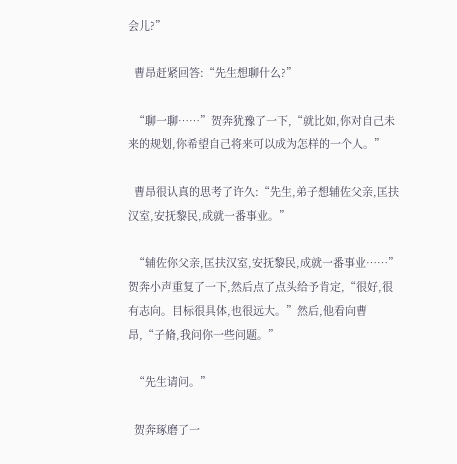会儿?”

  曹昂赶紧回答:“先生想聊什么?”

  “聊一聊……”贺奔犹豫了一下,“就比如,你对自己未来的规划,你希望自己将来可以成为怎样的一个人。”

  曹昂很认真的思考了许久:“先生,弟子想辅佐父亲,匡扶汉室,安抚黎民,成就一番事业。”

  “辅佐你父亲,匡扶汉室,安抚黎民,成就一番事业……”贺奔小声重复了一下,然后点了点头给予肯定,“很好,很有志向。目标很具体,也很远大。”然后,他看向曹昂,“子脩,我问你一些问题。”

  “先生请问。”

  贺奔琢磨了一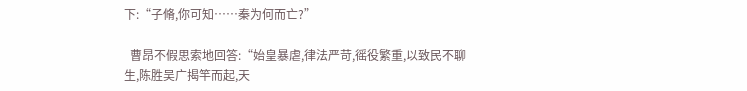下:“子脩,你可知……秦为何而亡?”

  曹昂不假思索地回答:“始皇暴虐,律法严苛,徭役繁重,以致民不聊生,陈胜吴广揭竿而起,天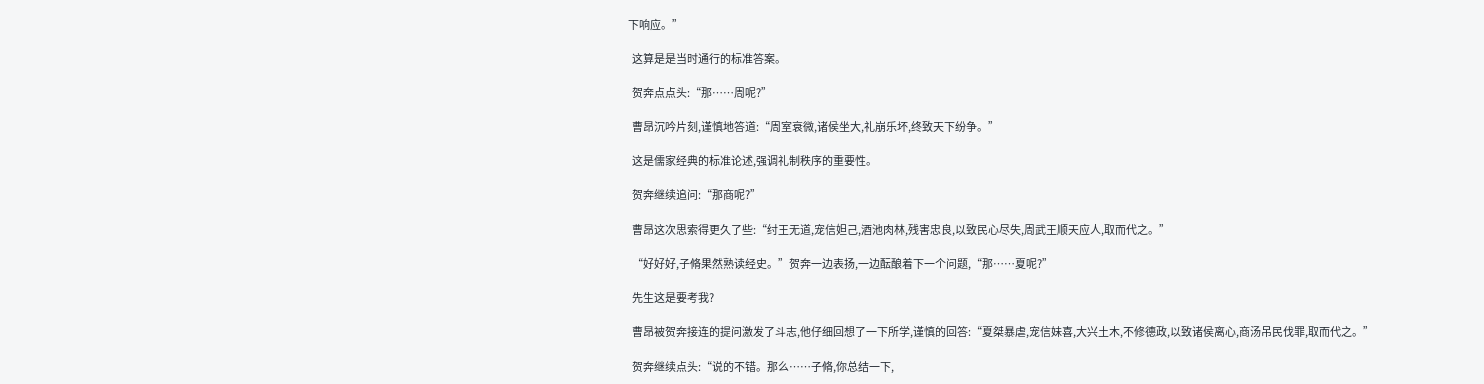下响应。”

  这算是是当时通行的标准答案。

  贺奔点点头:“那……周呢?”

  曹昂沉吟片刻,谨慎地答道:“周室衰微,诸侯坐大,礼崩乐坏,终致天下纷争。”

  这是儒家经典的标准论述,强调礼制秩序的重要性。

  贺奔继续追问:“那商呢?”

  曹昂这次思索得更久了些:“纣王无道,宠信妲己,酒池肉林,残害忠良,以致民心尽失,周武王顺天应人,取而代之。”

  “好好好,子脩果然熟读经史。”贺奔一边表扬,一边酝酿着下一个问题,“那……夏呢?”

  先生这是要考我?

  曹昂被贺奔接连的提问激发了斗志,他仔细回想了一下所学,谨慎的回答:“夏桀暴虐,宠信妹喜,大兴土木,不修德政,以致诸侯离心,商汤吊民伐罪,取而代之。”

  贺奔继续点头:“说的不错。那么……子脩,你总结一下,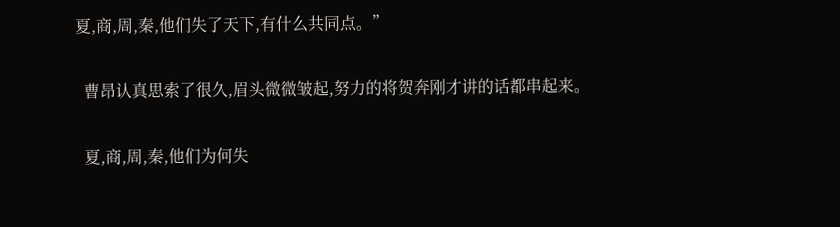夏,商,周,秦,他们失了天下,有什么共同点。”

  曹昂认真思索了很久,眉头微微皱起,努力的将贺奔刚才讲的话都串起来。

  夏,商,周,秦,他们为何失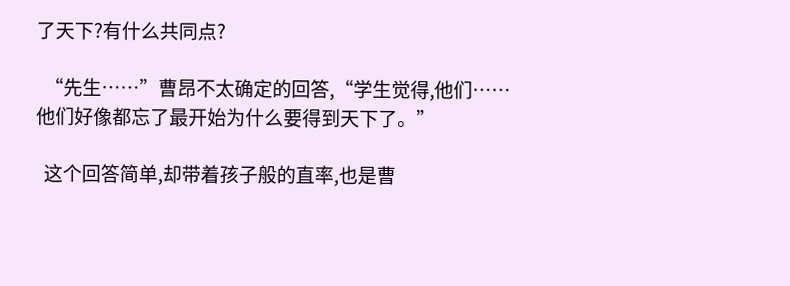了天下?有什么共同点?

  “先生……”曹昂不太确定的回答,“学生觉得,他们……他们好像都忘了最开始为什么要得到天下了。”

  这个回答简单,却带着孩子般的直率,也是曹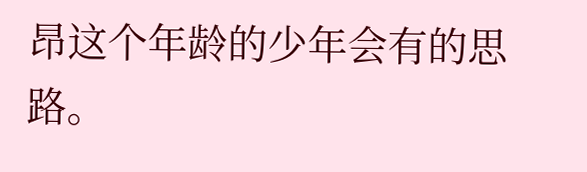昂这个年龄的少年会有的思路。